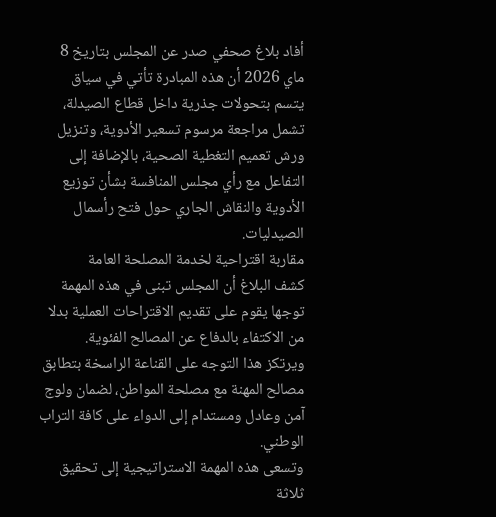أفاد بلاغ صحفي صدر عن المجلس بتاريخ 8 ماي 2026 أن هذه المبادرة تأتي في سياق يتسم بتحولات جذرية داخل قطاع الصيدلة، تشمل مراجعة مرسوم تسعير الأدوية، وتنزيل ورش تعميم التغطية الصحية، بالإضافة إلى التفاعل مع رأي مجلس المنافسة بشأن توزيع الأدوية والنقاش الجاري حول فتح رأسمال الصيدليات.
مقاربة اقتراحية لخدمة المصلحة العامة
كشف البلاغ أن المجلس تبنى في هذه المهمة توجها يقوم على تقديم الاقتراحات العملية بدلا من الاكتفاء بالدفاع عن المصالح الفئوية.
ويرتكز هذا التوجه على القناعة الراسخة بتطابق مصالح المهنة مع مصلحة المواطن، لضمان ولوج آمن وعادل ومستدام إلى الدواء على كافة التراب الوطني.
وتسعى هذه المهمة الاستراتيجية إلى تحقيق ثلاثة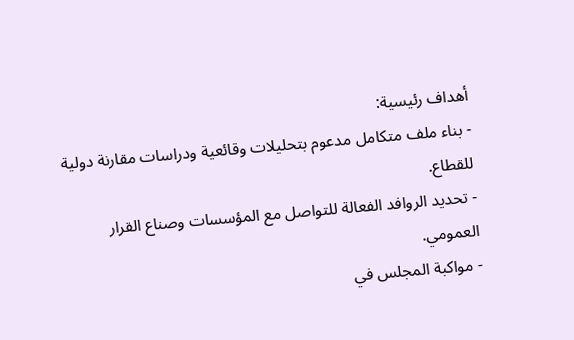أهداف رئيسية:
- بناء ملف متكامل مدعوم بتحليلات وقائعية ودراسات مقارنة دولية للقطاع.
- تحديد الروافد الفعالة للتواصل مع المؤسسات وصناع القرار العمومي.
- مواكبة المجلس في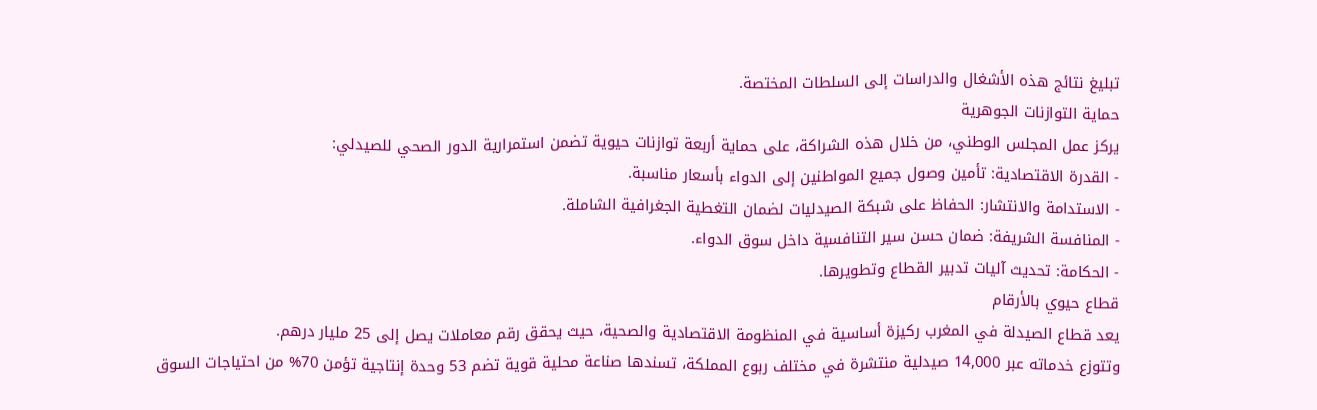تبليغ نتائج هذه الأشغال والدراسات إلى السلطات المختصة.
حماية التوازنات الجوهرية
يركز عمل المجلس الوطني، من خلال هذه الشراكة، على حماية أربعة توازنات حيوية تضمن استمرارية الدور الصحي للصيدلي:
- القدرة الاقتصادية: تأمين وصول جميع المواطنين إلى الدواء بأسعار مناسبة.
- الاستدامة والانتشار: الحفاظ على شبكة الصيدليات لضمان التغطية الجغرافية الشاملة.
- المنافسة الشريفة: ضمان حسن سير التنافسية داخل سوق الدواء.
- الحكامة: تحديث آليات تدبير القطاع وتطويرها.
قطاع حيوي بالأرقام
يعد قطاع الصيدلة في المغرب ركيزة أساسية في المنظومة الاقتصادية والصحية، حيث يحقق رقم معاملات يصل إلى 25 مليار درهم.
وتتوزع خدماته عبر 14,000 صيدلية منتشرة في مختلف ربوع المملكة، تسندها صناعة محلية قوية تضم 53 وحدة إنتاجية تؤمن 70% من احتياجات السوق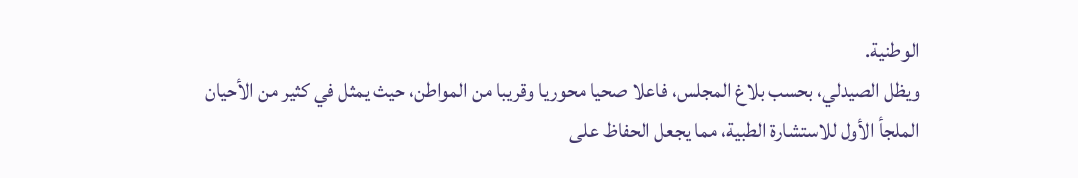الوطنية.
ويظل الصيدلي، بحسب بلاغ المجلس، فاعلا صحيا محوريا وقريبا من المواطن، حيث يمثل في كثير من الأحيان الملجأ الأول للاستشارة الطبية، مما يجعل الحفاظ على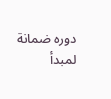دوره ضمانة لمبدأ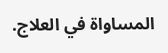المساواة في العلاج.